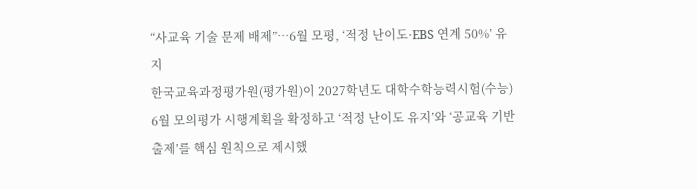“사교육 기술 문제 배제”…6월 모평, ‘적정 난이도·EBS 연계 50%’ 유지
한국교육과정평가원(평가원)이 2027학년도 대학수학능력시험(수능) 6월 모의평가 시행계획을 확정하고 ‘적정 난이도 유지’와 ‘공교육 기반 출제’를 핵심 원칙으로 제시했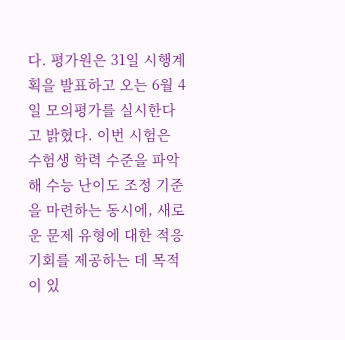다. 평가원은 31일 시행계획을 발표하고 오는 6월 4일 모의평가를 실시한다고 밝혔다. 이번 시험은 수험생 학력 수준을 파악해 수능 난이도 조정 기준을 마련하는 동시에, 새로운 문제 유형에 대한 적응 기회를 제공하는 데 목적이 있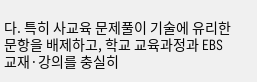다. 특히 사교육 문제풀이 기술에 유리한 문항을 배제하고, 학교 교육과정과 EBS 교재·강의를 충실히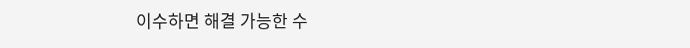이수하면 해결 가능한 수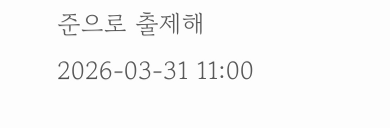준으로 출제해
2026-03-31 11:00